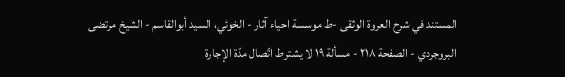المستند في شرح العروة الوثقى -ط موسسة احياء آثار - الخوئي، السيد أبوالقاسم - الشيخ مرتضى البروجردي - الصفحة ٢١٨ - مسألة ١٩ لا یشترط اتّصال مدّة الإجارة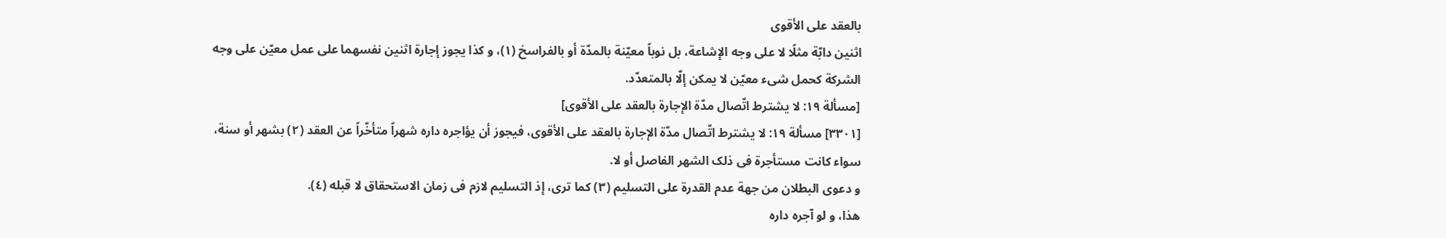بالعقد علی الأقوی
اثنین دابّة مثلًا لا علی وجه الإشاعة، بل نوباً معیّنة بالمدّة أو بالفراسخ (١)، و کذا یجوز إجارة اثنین نفسهما علی عمل معیّن علی وجه الشرکة کحمل شیء معیّن لا یمکن إلّا بالمتعدّد.
[مسألة ١٩: لا یشترط اتّصال مدّة الإجارة بالعقد علی الأقوی]
[٣٣٠١] مسألة ١٩: لا یشترط اتّصال مدّة الإجارة بالعقد علی الأقوی، فیجوز أن یؤاجره داره شهراً متأخّراً عن العقد (٢) بشهر أو سنة، سواء کانت مستأجرة فی ذلک الشهر الفاصل أو لا.
و دعوی البطلان من جهة عدم القدرة علی التسلیم (٣) کما تری، إذ التسلیم لازم فی زمان الاستحقاق لا قبله (٤).
هذا، و لو آجره داره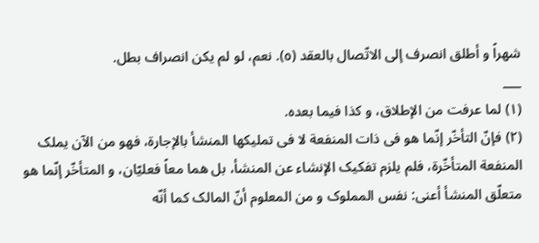شهراً و أطلق انصرف إلی الاتّصال بالعقد (٥). نعم، لو لم یکن انصراف بطل.
___
(١) لما عرفت من الإطلاق، و کذا فیما بعده.
(٢) فإنّ التأخّر إنّما هو فی ذات المنفعة لا فی تملیکها المنشأ بالإجارة، فهو من الآن یملک المنفعة المتأخّرة، فلم یلزم تفکیک الإنشاء عن المنشأ، بل هما معاً فعلیّان، و المتأخّر إنّما هو متعلّق المنشأ أعنی: نفس المملوک و من المعلوم أنّ المالک کما أنّه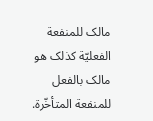مالک للمنفعة الفعلیّة کذلک هو مالک بالفعل للمنفعة المتأخّرة.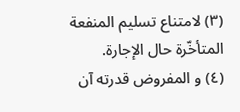(٣) لامتناع تسلیم المنفعة المتأخّرة حال الإجارة.
(٤) و المفروض قدرته آن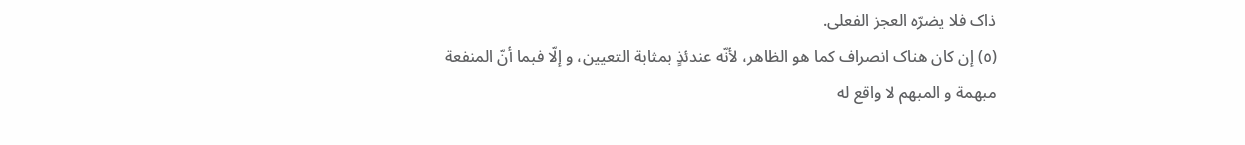ذاک فلا یضرّه العجز الفعلی.
(٥) إن کان هناک انصراف کما هو الظاهر، لأنّه عندئذٍ بمثابة التعیین، و إلّا فبما أنّ المنفعة مبهمة و المبهم لا واقع له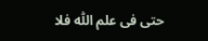حتی فی علم اللّٰه فلا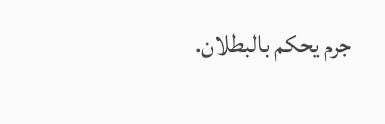جرم یحکم بالبطلان.